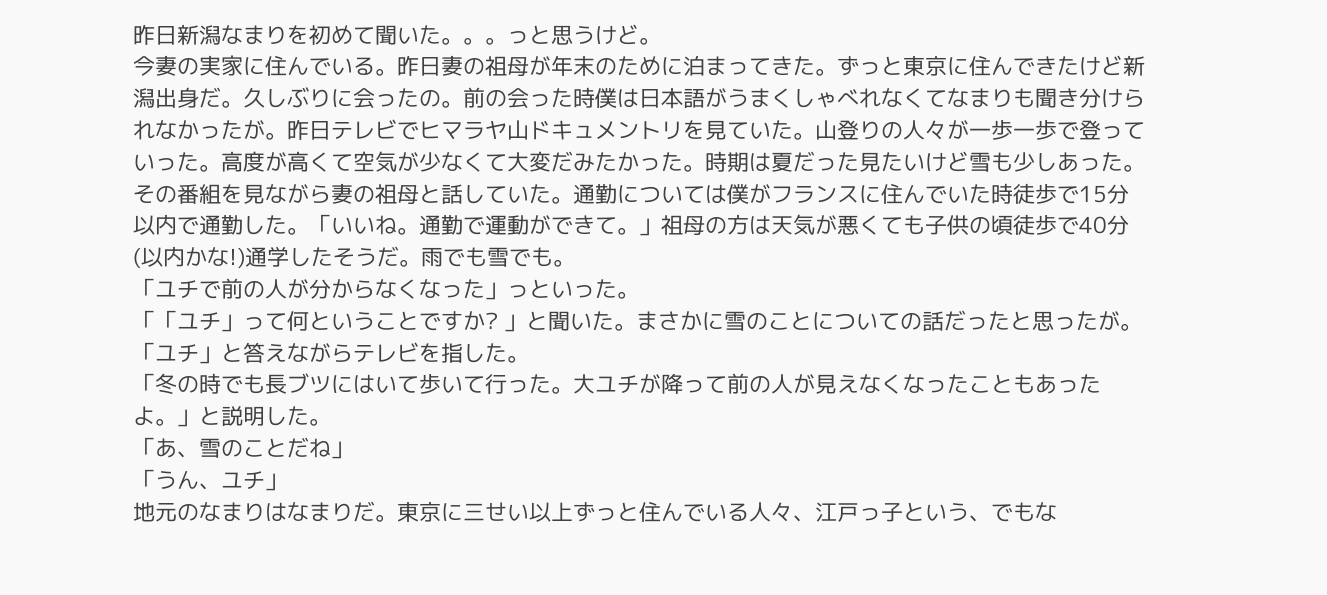昨日新潟なまりを初めて聞いた。。。っと思うけど。
今妻の実家に住んでいる。昨日妻の祖母が年末のために泊まってきた。ずっと東京に住んできたけど新潟出身だ。久しぶりに会ったの。前の会った時僕は日本語がうまくしゃべれなくてなまりも聞き分けられなかったが。昨日テレビでヒマラヤ山ドキュメントリを見ていた。山登りの人々が一歩一歩で登っていった。高度が高くて空気が少なくて大変だみたかった。時期は夏だった見たいけど雪も少しあった。
その番組を見ながら妻の祖母と話していた。通勤については僕がフランスに住んでいた時徒歩で15分以内で通勤した。「いいね。通勤で運動ができて。」祖母の方は天気が悪くても子供の頃徒歩で40分(以内かな!)通学したそうだ。雨でも雪でも。
「ユチで前の人が分からなくなった」っといった。
「「ユチ」って何ということですか? 」と聞いた。まさかに雪のことについての話だったと思ったが。
「ユチ」と答えながらテレビを指した。
「冬の時でも長ブツにはいて歩いて行った。大ユチが降って前の人が見えなくなったこともあったよ。」と説明した。
「あ、雪のことだね」
「うん、ユチ」
地元のなまりはなまりだ。東京に三せい以上ずっと住んでいる人々、江戸っ子という、でもな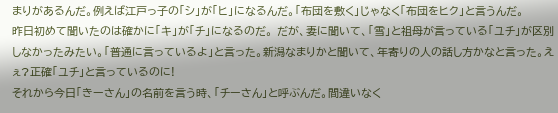まりがあるんだ。例えば江戸っ子の「シ」が「ヒ」になるんだ。「布団を敷く」じゃなく「布団をヒク」と言うんだ。
昨日初めて聞いたのは確かに「キ」が「チ」になるのだ。 だが、妻に聞いて、「雪」と祖母が言っている「ユチ」が区別しなかったみたい。「普通に言っているよ」と言った。新潟なまりかと聞いて、年寄りの人の話し方かなと言った。えぇ?正確「ユチ」と言っているのに!
それから今日「きーさん」の名前を言う時、「チーさん」と呼ぶんだ。間違いなく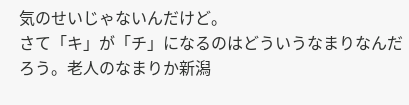気のせいじゃないんだけど。
さて「キ」が「チ」になるのはどういうなまりなんだろう。老人のなまりか新潟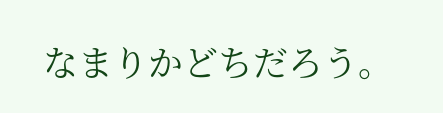なまりかどちだろう。